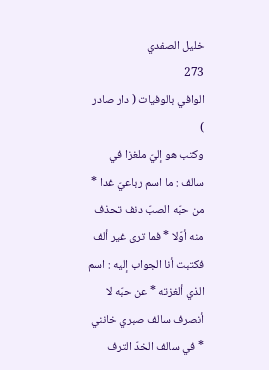خليل الصفدي
273
الوافي بالوفيات ( دار صادر )
وكتب هو إليّ ملغزا في سالف : ما اسم رباعيّ غدا * من حبّه الصبّ دنف تحذف منه أوّلا * فما ترى غير ألف فكتبت أنا الجواب إليه : اسم الذي ألغزته * عن حبّه لا أنصرف سالف صبري خانني * في سالف الخدّ الترف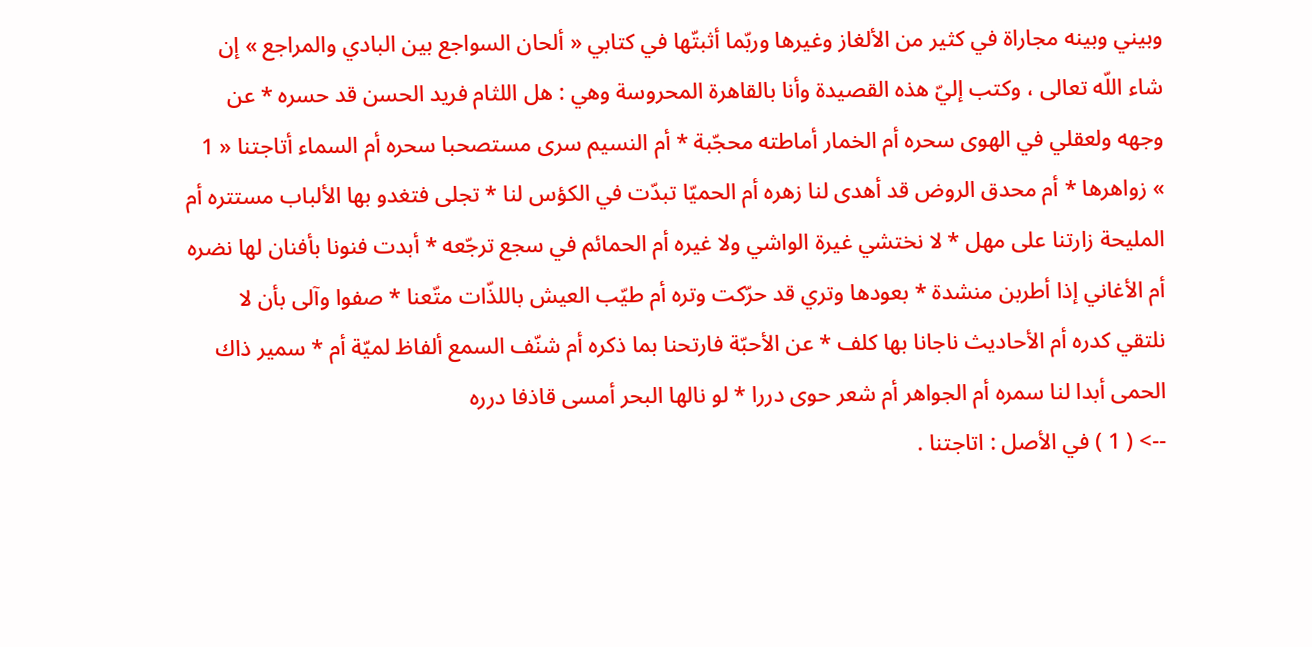وبيني وبينه مجاراة في كثير من الألغاز وغيرها وربّما أثبتّها في كتابي « ألحان السواجع بين البادي والمراجع » إن شاء اللّه تعالى ، وكتب إليّ هذه القصيدة وأنا بالقاهرة المحروسة وهي : هل اللثام فريد الحسن قد حسره * عن وجهه ولعقلي في الهوى سحره أم الخمار أماطته محجّبة * أم النسيم سرى مستصحبا سحره أم السماء أتاجتنا « 1 » زواهرها * أم محدق الروض قد أهدى لنا زهره أم الحميّا تبدّت في الكؤس لنا * تجلى فتغدو بها الألباب مستتره أم المليحة زارتنا على مهل * لا نختشي غيرة الواشي ولا غيره أم الحمائم في سجع ترجّعه * أبدت فنونا بأفنان لها نضره أم الأغاني إذا أطربن منشدة * بعودها وتري قد حرّكت وتره أم طيّب العيش باللذّات متّعنا * صفوا وآلى بأن لا نلتقي كدره أم الأحاديث ناجانا بها كلف * عن الأحبّة فارتحنا بما ذكره أم شنّف السمع ألفاظ لميّة أم * سمير ذاك الحمى أبدا لنا سمره أم الجواهر أم شعر حوى دررا * لو نالها البحر أمسى قاذفا درره
--> ( 1 ) في الأصل : اتاجتنا .